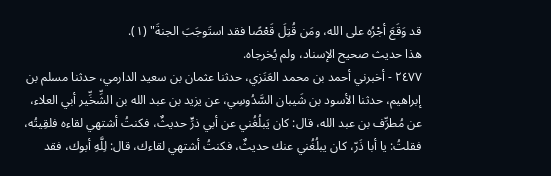قد وَقَعَ أجْرُه على الله، ومَن قُتِلَ قَعْصًا فقد استَوجَبَ الجنةَ" (١).
هذا حديث صحيح الإسناد، ولم يُخرجاه.
٢٤٧٧ - أخبرني أحمد بن محمد العَنَزي، حدثنا عثمان بن سعيد الدارمي، حدثنا مسلم بن إبراهيم، حدثنا الأسود بن شَيبان السَّدُوسِي، عن يزيد بن عبد الله بن الشِّخِّير أبي العلاء، عن مُطرِّف بن عبد الله، قال: كان يَبلُغُني عن أبي ذرٍّ حديثٌ، فكنتُ أشتهي لقاءه فلقِيتُه، فقلتُ: يا أبا ذَرّ، كان يبلُغُني عنك حديثٌ، فكنتُ أشتهي لقاءك، قال: لِلَّهِ أبوك، فقد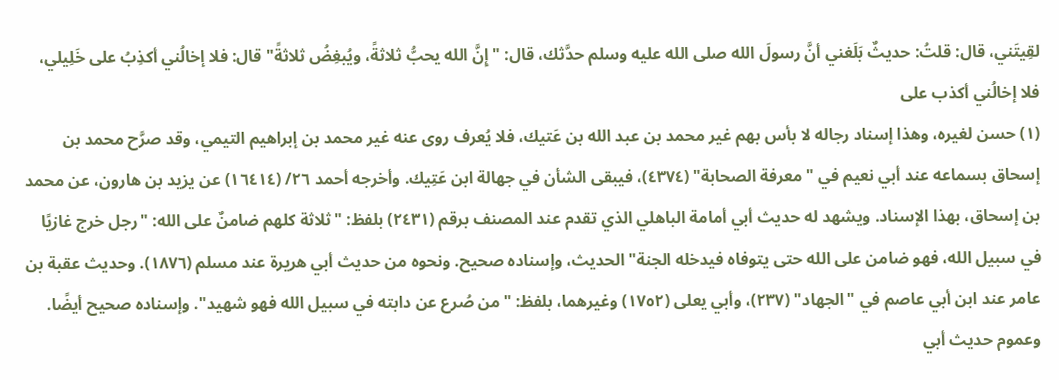لقِيتَني، قال: قلتُ: حديثٌ بَلَغني أنَّ رسولَ الله صلى الله عليه وسلم حدَّثك، قال: "إِنَّ الله يحبُّ ثلاثةً، ويُبغِضُ ثلاثةً" قال: فلا إخالُني أكذِبُ على خَلِيلي، فلا إخالُني أكذب على
(١) حسن لغيره، وهذا إسناد رجاله لا بأس بهم غير محمد بن عبد الله بن عَتيك، فلا يُعرف روى عنه غير محمد بن إبراهيم التيمي، وقد صرَّح محمد بن إسحاق بسماعه عند أبي نعيم في "معرفة الصحابة" (٤٣٧٤)، فيبقى الشأن في جهالة ابن عَتِيك. وأخرجه أحمد ٢٦/ (١٦٤١٤) عن يزيد بن هارون، عن محمد بن إسحاق، بهذا الإسناد. ويشهد له حديث أبي أمامة الباهلي الذي تقدم عند المصنف برقم (٢٤٣١) بلفظ: "ثلاثة كلهم ضامنٌ على الله: "رجل خرج غازيًا في سبيل الله، فهو ضامن على الله حتى يتوفاه فيدخله الجنة" الحديث، وإسناده صحيح. ونحوه من حديث أبي هريرة عند مسلم (١٨٧٦). وحديث عقبة بن عامر عند ابن أبي عاصم في "الجهاد" (٢٣٧)، وأبي يعلى (١٧٥٢) وغيرهما، بلفظ: "من صُرع عن دابته في سبيل الله فهو شهيد". وإسناده صحيح أيضًا. وعموم حديث أبي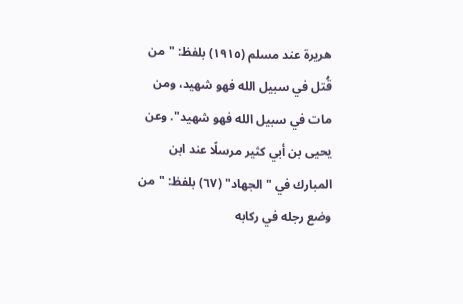هريرة عند مسلم (١٩١٥) بلفظ: "من قُتل في سبيل الله فهو شهيد، ومن مات في سبيل الله فهو شهيد". وعن يحيى بن أبي كثير مرسلًا عند ابن المبارك في "الجهاد" (٦٧) بلفظ: "من وضع رجله في ركابه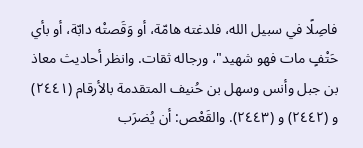فاصِلًا في سبيل الله، فلدغته هامّة، أو وَقَصتْه دابّة، أو بأي حَتْفٍ مات فهو شهيد"، ورجاله ثقات. وانظر أحاديث معاذ بن جبل وأنس وسهل بن حُنيف المتقدمة بالأرقام (٢٤٤١) و (٢٤٤٢) و (٢٤٤٣). والقَعْص: أن يُضرَب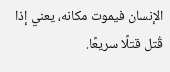الإنسان فيموت مكانه، يعني إذا قُتل قتلًا سريعًا.